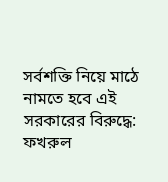সর্বশক্তি নিয়ে মাঠে নামতে হবে এই সরকারের বিরুদ্ধে: ফখরুল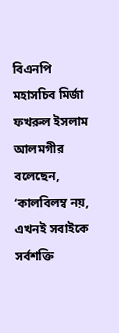বিএনপি মহাসচিব মির্জা ফখরুল ইসলাম আলমগীর বলেছেন, ‘কালবিলম্ব নয়, এখনই সবাইকে সর্বশক্তি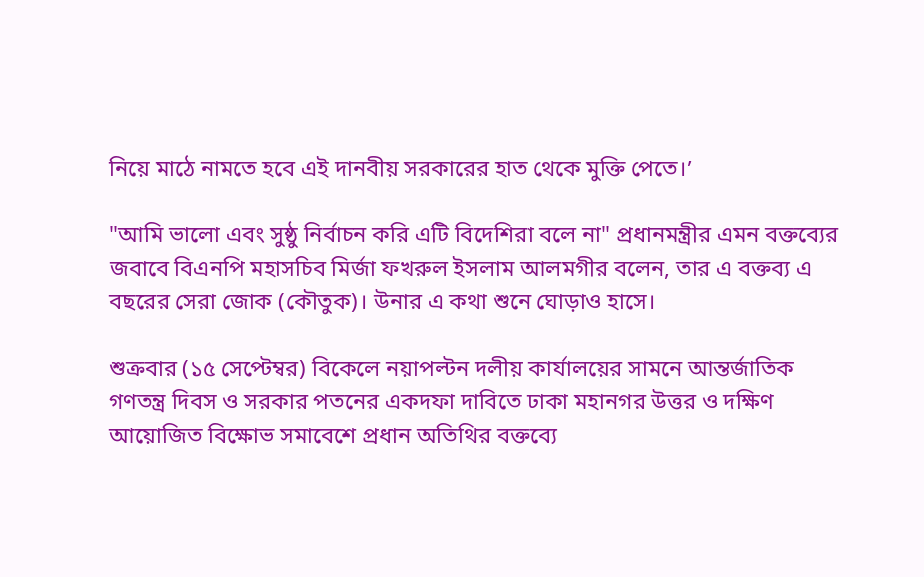নিয়ে মাঠে নামতে হবে এই দানবীয় সরকারের হাত থেকে মুক্তি পেতে।’

"আমি ভালো এবং সুষ্ঠু নির্বাচন করি এটি বিদেশিরা বলে না" প্রধানমন্ত্রীর এমন বক্তব্যের জবাবে বিএনপি মহাসচিব মির্জা ফখরুল ইসলাম আলমগীর বলেন, তার এ বক্তব্য এ বছরের সেরা জোক (কৌতুক)। উনার এ কথা শুনে ঘোড়াও হাসে।

শুক্রবার (১৫ সেপ্টেম্বর) বিকেলে নয়াপল্টন দলীয় কার্যালয়ের সামনে আন্তর্জাতিক গণতন্ত্র দিবস ও সরকার পতনের একদফা দাবিতে ঢাকা মহানগর উত্তর ও দক্ষিণ আয়োজিত বিক্ষোভ সমাবেশে প্রধান অতিথির বক্তব্যে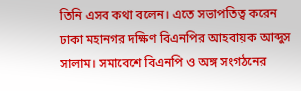তিনি এসব কথা বলেন। এতে সভাপতিত্ব করেন ঢাকা মহানগর দক্ষিণ বিএনপির আহবায়ক আব্দুস সালাম। সমাবেশে বিএনপি ও অঙ্গ সংগঠনের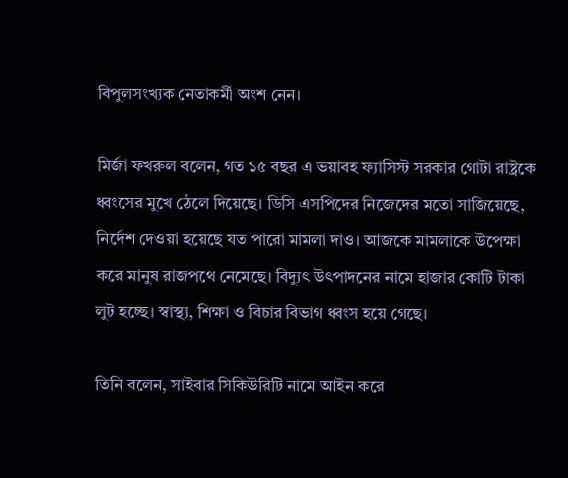বিপুলসংখ্যক নেতাকর্মী অংশ নেন।

মির্জা ফখরুল বলেন, গত ১৫ বছর এ ভয়াবহ ফ্যাসিস্ট সরকার গোটা রাষ্ট্রকে ধ্বংসের মুখে ঠেলে দিয়েছে। ডিসি এসপিদের নিজেদের মতো সাজিয়েছে, নির্দেশ দেওয়া হয়েছে যত পারো মামলা দাও। আজকে মামলাকে উপেক্ষা করে মানুষ রাজপথে নেমেছে। বিদ্যুৎ উৎপাদনের নামে হাজার কোটি টাকা লুট হচ্ছে। স্বাস্থ্য, শিক্ষা ও বিচার বিভাগ ধ্বংস হয়ে গেছে।

তিনি বলেন, সাইবার সিকিউরিটি নামে আইন করে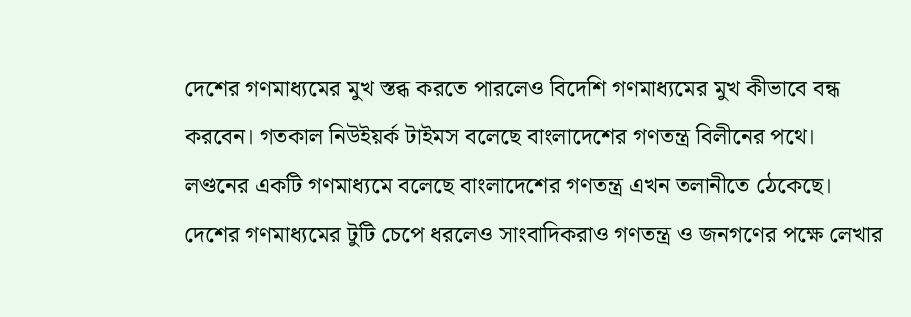দেশের গণমাধ্যমের মুখ স্তব্ধ করতে পারলেও বিদেশি গণমাধ্যমের মুখ কীভাবে বন্ধ করবেন। গতকাল নিউইয়র্ক টাইমস বলেছে বাংলাদেশের গণতন্ত্র বিলীনের পথে। লণ্ডনের একটি গণমাধ্যমে বলেছে বাংলাদেশের গণতন্ত্র এখন তলানীতে ঠেকেছে। দেশের গণমাধ্যমের টুটি চেপে ধরলেও সাংবাদিকরাও গণতন্ত্র ও জনগণের পক্ষে লেখার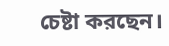চেষ্টা করছেন।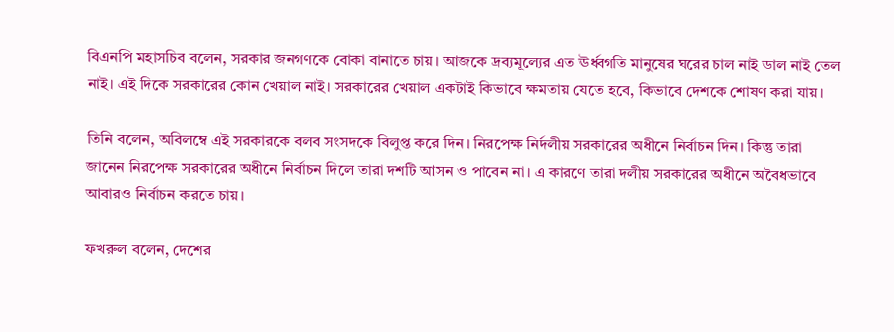বিএনপি মহাসচিব বলেন, সরকার জনগণকে বোকা বানাতে চায়। আজকে দ্রব্যমূল্যের এত ঊর্ধ্বগতি মানুষের ঘরের চাল নাই ডাল নাই তেল নাই। এই দিকে সরকারের কোন খেয়াল নাই। সরকারের খেয়াল একটাই কিভাবে ক্ষমতায় যেতে হবে, কিভাবে দেশকে শোষণ করা যায়।

তিনি বলেন, অবিলম্বে এই সরকারকে বলব সংসদকে বিলুপ্ত করে দিন। নিরপেক্ষ নির্দলীয় সরকারের অধীনে নির্বাচন দিন। কিন্তু তারা জানেন নিরপেক্ষ সরকারের অধীনে নির্বাচন দিলে তারা দশটি আসন ও পাবেন না। এ কারণে তারা দলীয় সরকারের অধীনে অবৈধভাবে আবারও নির্বাচন করতে চায়।

ফখরুল বলেন, দেশের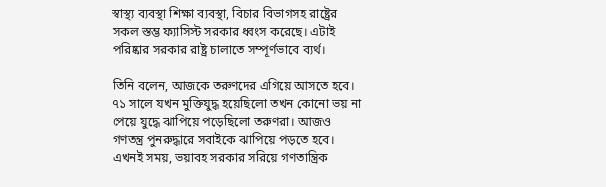স্বাস্থ্য ব্যবস্থা শিক্ষা ব্যবস্থা, বিচার বিভাগসহ রাষ্ট্রের সকল স্তম্ভ ফ্যাসিস্ট সরকার ধ্বংস করেছে। এটাই পরিষ্কার সরকার রাষ্ট্র চালাতে সম্পূর্ণভাবে ব্যর্থ।

তিনি বলেন, আজকে তরুণদের এগিয়ে আসতে হবে। ৭১ সালে যখন মুক্তিযুদ্ধ হয়েছিলো তখন কোনো ভয় না পেয়ে যুদ্ধে ঝাপিয়ে পড়েছিলো তরুণরা। আজও গণতন্ত্র পুনরুদ্ধারে সবাইকে ঝাপিয়ে পড়তে হবে। এখনই সময়, ভয়াবহ সরকার সরিয়ে গণতান্ত্রিক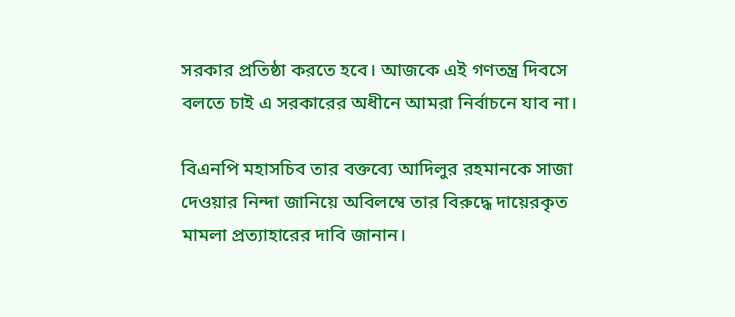সরকার প্রতিষ্ঠা করতে হবে। আজকে এই গণতন্ত্র দিবসে বলতে চাই এ সরকারের অধীনে আমরা নির্বাচনে যাব না।

বিএনপি মহাসচিব তার বক্তব্যে আদিলুর রহমানকে সাজা দেওয়ার নিন্দা জানিয়ে অবিলম্বে তার বিরুদ্ধে দায়েরকৃত মামলা প্রত্যাহারের দাবি জানান।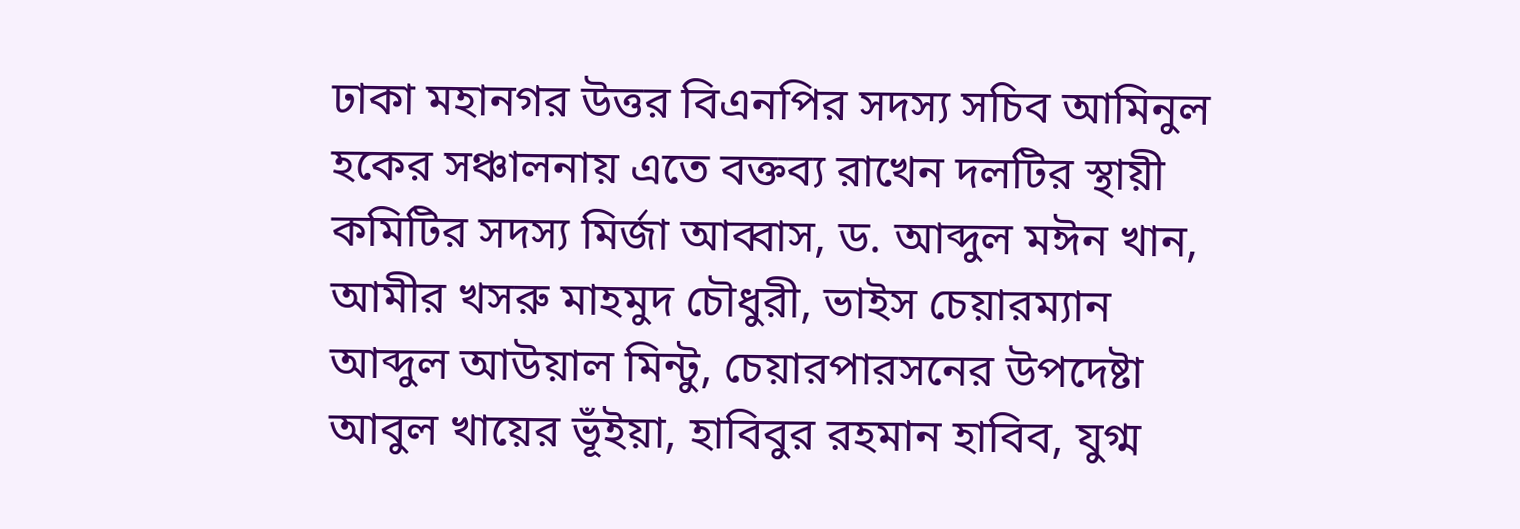ঢাকা মহানগর উত্তর বিএনপির সদস্য সচিব আমিনুল হকের সঞ্চালনায় এতে বক্তব্য রাখেন দলটির স্থায়ী কমিটির সদস্য মির্জা আব্বাস, ড. আব্দুল মঈন খান, আমীর খসরু মাহমুদ চৌধুরী, ভাইস চেয়ারম্যান আব্দুল আউয়াল মিন্টু, চেয়ারপারসনের উপদেষ্টা আবুল খায়ের ভূঁইয়া, হাবিবুর রহমান হাবিব, যুগ্ম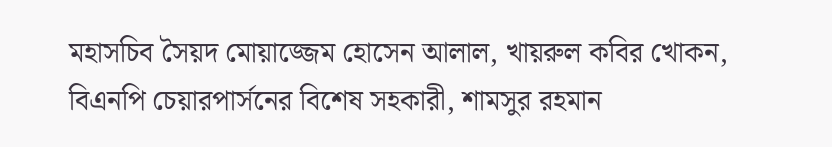মহাসচিব সৈয়দ মোয়াজ্জেম হোসেন আলাল, খায়রুল কবির খোকন, বিএনপি চেয়ারপার্সনের বিশেষ সহকারী, শামসুর রহমান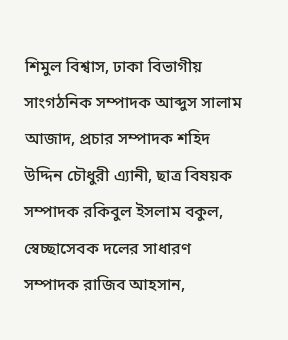শিমুল বিশ্বাস, ঢাকা বিভাগীয় সাংগঠনিক সম্পাদক আব্দুস সালাম আজাদ, প্রচার সম্পাদক শহিদ উদ্দিন চৌধুরী এ্যানী, ছাত্র বিষয়ক সম্পাদক রকিবুল ইসলাম বকুল, স্বেচ্ছাসেবক দলের সাধারণ সম্পাদক রাজিব আহসান,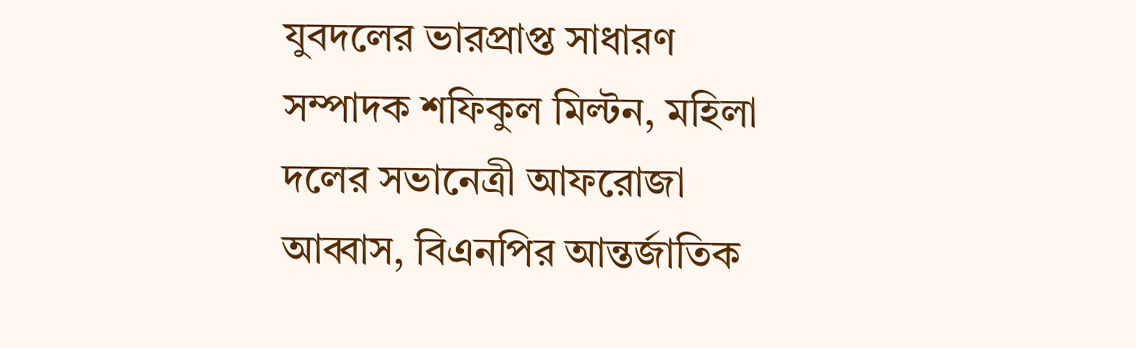যুবদলের ভারপ্রাপ্ত সাধারণ সম্পাদক শফিকুল মিল্টন, মহিলা দলের সভানেত্রী আফরোজা আব্বাস, বিএনপির আন্তর্জাতিক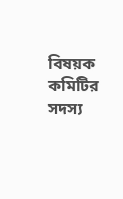বিষয়ক কমিটির সদস্য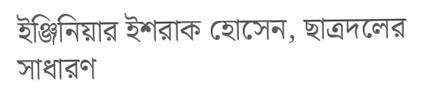ইঞ্জিনিয়ার ইশরাক হোসেন, ছাত্রদলের সাধারণ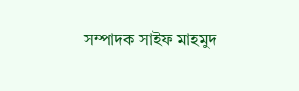সম্পাদক সাইফ মাহমুদ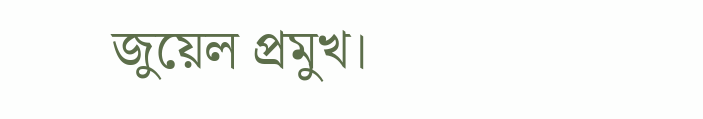জুয়েল প্রমুখ।